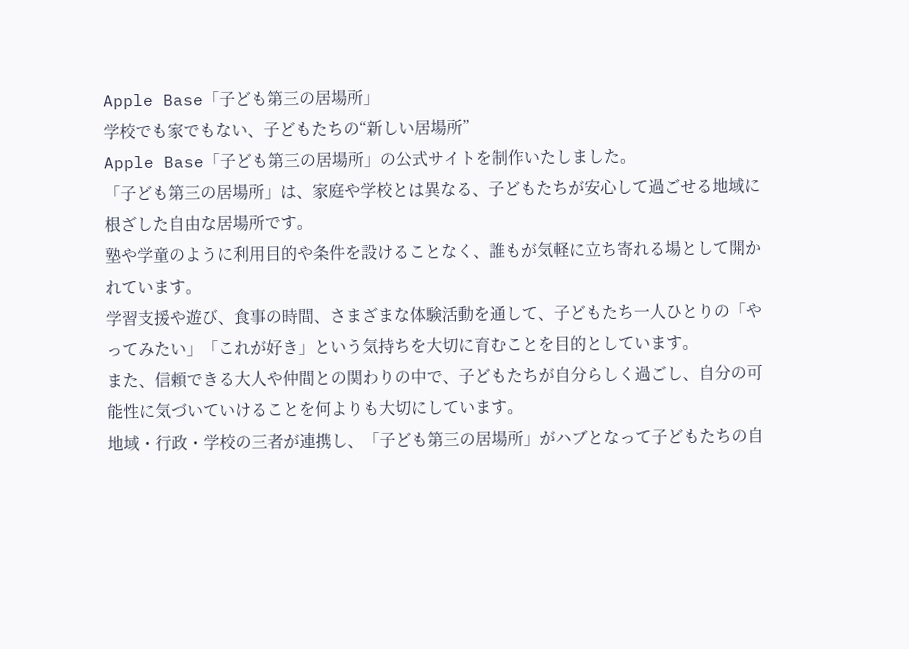Apple Base「子ども第三の居場所」
学校でも家でもない、子どもたちの“新しい居場所”
Apple Base「子ども第三の居場所」の公式サイトを制作いたしました。
「子ども第三の居場所」は、家庭や学校とは異なる、子どもたちが安心して過ごせる地域に根ざした自由な居場所です。
塾や学童のように利用目的や条件を設けることなく、誰もが気軽に立ち寄れる場として開かれています。
学習支援や遊び、食事の時間、さまざまな体験活動を通して、子どもたち一人ひとりの「やってみたい」「これが好き」という気持ちを大切に育むことを目的としています。
また、信頼できる大人や仲間との関わりの中で、子どもたちが自分らしく過ごし、自分の可能性に気づいていけることを何よりも大切にしています。
地域・行政・学校の三者が連携し、「子ども第三の居場所」がハブとなって子どもたちの自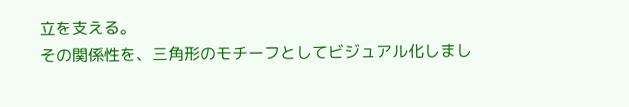立を支える。
その関係性を、三角形のモチーフとしてビジュアル化しまし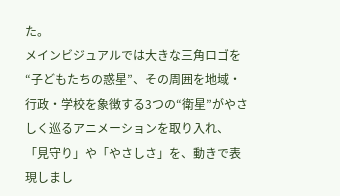た。
メインビジュアルでは大きな三角ロゴを“子どもたちの惑星”、その周囲を地域・行政・学校を象徴する3つの“衛星”がやさしく巡るアニメーションを取り入れ、「見守り」や「やさしさ」を、動きで表現しまし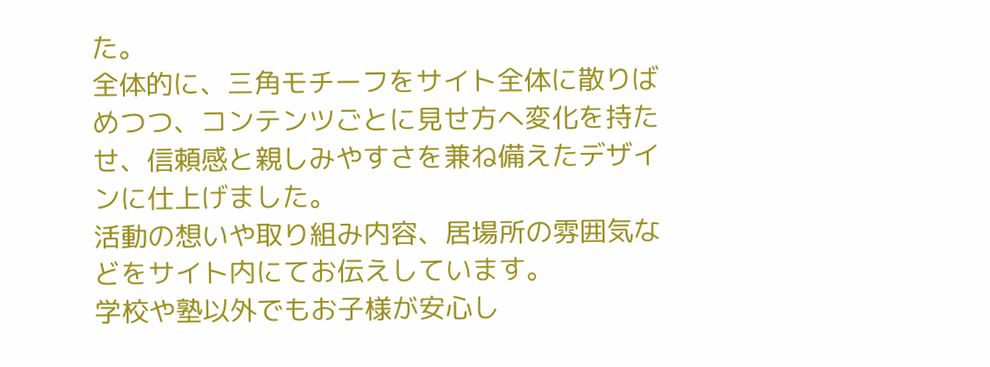た。
全体的に、三角モチーフをサイト全体に散りばめつつ、コンテンツごとに見せ方へ変化を持たせ、信頼感と親しみやすさを兼ね備えたデザインに仕上げました。
活動の想いや取り組み内容、居場所の雰囲気などをサイト内にてお伝えしています。
学校や塾以外でもお子様が安心し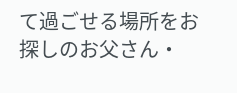て過ごせる場所をお探しのお父さん・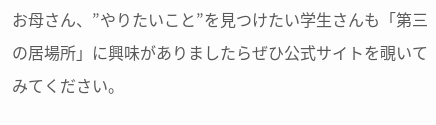お母さん、”やりたいこと”を見つけたい学生さんも「第三の居場所」に興味がありましたらぜひ公式サイトを覗いてみてください。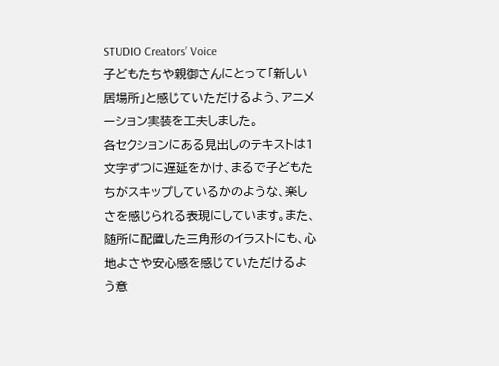STUDIO Creators’ Voice
子どもたちや親御さんにとって「新しい居場所」と感じていただけるよう、アニメーション実装を工夫しました。
各セクションにある見出しのテキストは1文字ずつに遅延をかけ、まるで子どもたちがスキップしているかのような、楽しさを感じられる表現にしています。また、随所に配置した三角形のイラストにも、心地よさや安心感を感じていただけるよう意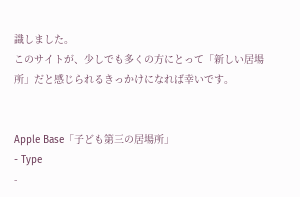識しました。
このサイトが、少しでも多くの方にとって「新しい居場所」だと感じられるきっかけになれば幸いです。


Apple Base「子ども第三の居場所」
- Type
-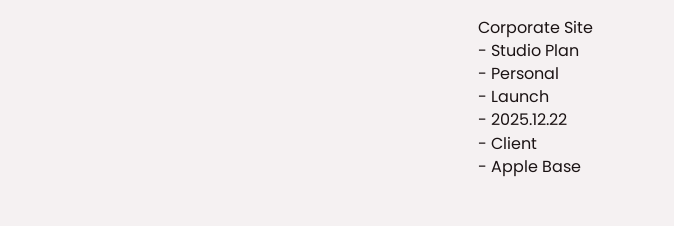Corporate Site
- Studio Plan
- Personal
- Launch
- 2025.12.22
- Client
- Apple Base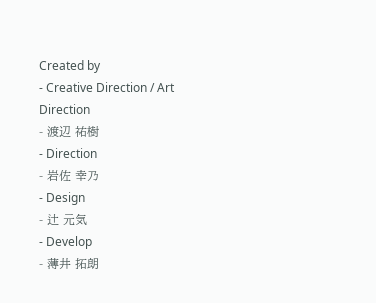Created by
- Creative Direction / Art Direction
- 渡辺 祐樹
- Direction
- 岩佐 幸乃
- Design
- 辻 元気
- Develop
- 薄井 拓朗